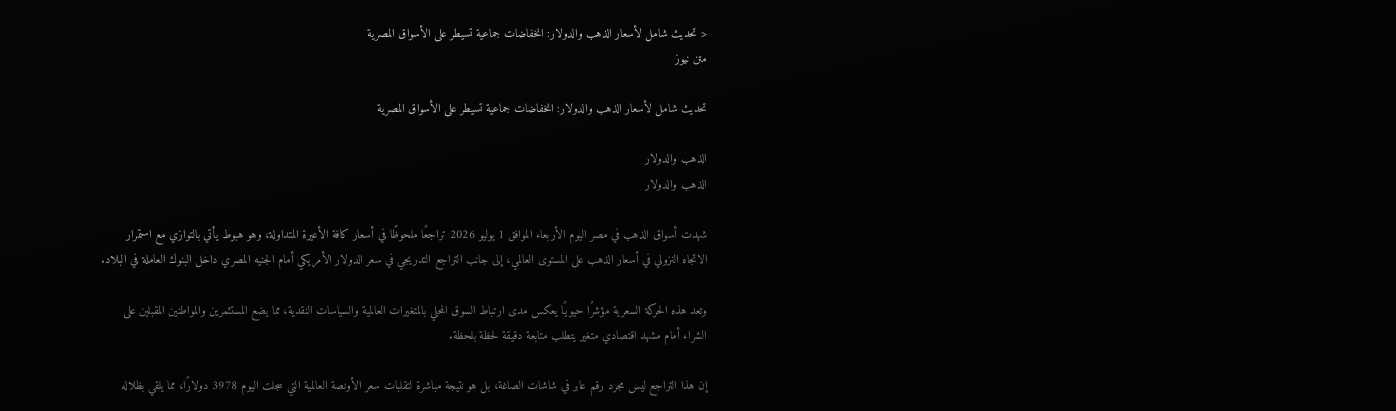< تحديث شامل لأسعار الذهب والدولار: انخفاضات جماعية تسيطر على الأسواق المصرية
متن نيوز

تحديث شامل لأسعار الذهب والدولار: انخفاضات جماعية تسيطر على الأسواق المصرية

الذهب والدولار
الذهب والدولار

شهدت أسواق الذهب في مصر اليوم الأربعاء الموافق 1 يوليو 2026 تراجعًا ملحوظًا في أسعار كافة الأعيرة المتداولة، وهو هبوط يأتي بالتوازي مع استمرار الاتجاه النزولي في أسعار الذهب على المستوى العالمي، إلى جانب التراجع التدريجي في سعر الدولار الأمريكي أمام الجنيه المصري داخل البنوك العاملة في البلاد.

وتعد هذه الحركة السعرية مؤشرًا حيويًا يعكس مدى ارتباط السوق المحلي بالمتغيرات العالمية والسياسات النقدية، مما يضع المستثمرين والمواطنين المقبلين على الشراء أمام مشهد اقتصادي متغير يتطلب متابعة دقيقة لحظة بلحظة.

إن هذا التراجع ليس مجرد رقم عابر في شاشات الصاغة، بل هو نتيجة مباشرة لتقلبات سعر الأونصة العالمية التي سجلت اليوم 3978 دولارًا، مما يلقي بظلاله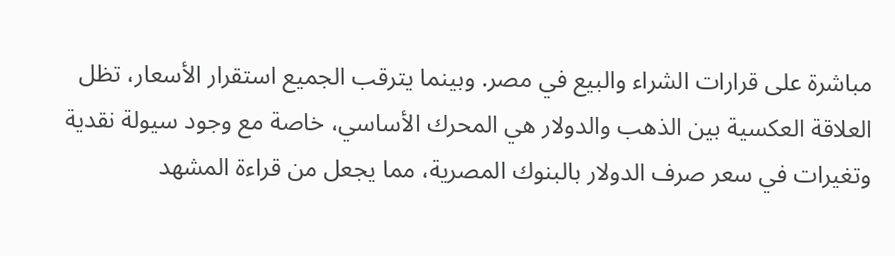مباشرة على قرارات الشراء والبيع في مصر. وبينما يترقب الجميع استقرار الأسعار، تظل العلاقة العكسية بين الذهب والدولار هي المحرك الأساسي، خاصة مع وجود سيولة نقدية وتغيرات في سعر صرف الدولار بالبنوك المصرية، مما يجعل من قراءة المشهد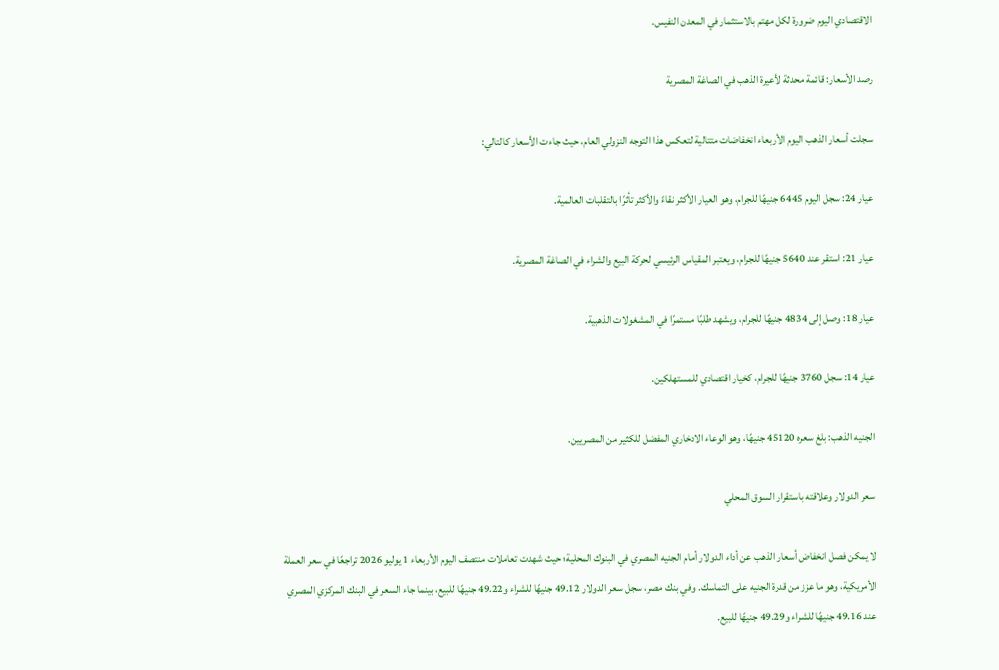الاقتصادي اليوم ضرورة لكل مهتم بالاستثمار في المعدن النفيس.

رصد الأسعار: قائمة محدثة لأعيرة الذهب في الصاغة المصرية

سجلت أسعار الذهب اليوم الأربعاء انخفاضات متتالية لتعكس هذا التوجه النزولي العام، حيث جاءت الأسعار كالتالي:

عيار 24: سجل اليوم 6445 جنيهًا للجرام، وهو العيار الأكثر نقاءً والأكثر تأثرًا بالتقلبات العالمية.

عيار 21: استقر عند 5640 جنيهًا للجرام، ويعتبر المقياس الرئيسي لحركة البيع والشراء في الصاغة المصرية.

عيار 18: وصل إلى 4834 جنيهًا للجرام، ويشهد طلبًا مستمرًا في المشغولات الذهبية.

عيار 14: سجل 3760 جنيهًا للجرام، كخيار اقتصادي للمستهلكين.

الجنيه الذهب: بلغ سعره 45120 جنيهًا، وهو الوعاء الادخاري المفضل للكثير من المصريين.

سعر الدولار وعلاقته باستقرار السوق المحلي

لا يمكن فصل انخفاض أسعار الذهب عن أداء الدولار أمام الجنيه المصري في البنوك المحلية؛ حيث شهدت تعاملات منتصف اليوم الأربعاء 1 يوليو 2026 تراجعًا في سعر العملة الأمريكية، وهو ما عزز من قدرة الجنيه على التماسك. وفي بنك مصر، سجل سعر الدولار 49.12 جنيهًا للشراء و49.22 جنيهًا للبيع، بينما جاء السعر في البنك المركزي المصري عند 49.16 جنيهًا للشراء و49.29 جنيهًا للبيع.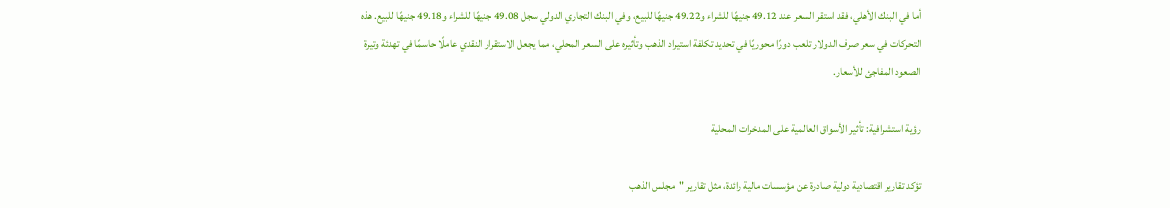أما في البنك الأهلي، فقد استقر السعر عند 49.12 جنيهًا للشراء و49.22 جنيهًا للبيع، وفي البنك التجاري الدولي سجل 49.08 جنيهًا للشراء و49.18 جنيهًا للبيع. هذه التحركات في سعر صرف الدولار تلعب دورًا محوريًا في تحديد تكلفة استيراد الذهب وتأثيره على السعر المحلي، مما يجعل الاستقرار النقدي عاملًا حاسمًا في تهدئة وتيرة الصعود المفاجئ للأسعار.

رؤية استشرافية: تأثير الأسواق العالمية على المدخرات المحلية

تؤكد تقارير اقتصادية دولية صادرة عن مؤسسات مالية رائدة، مثل تقارير "مجلس الذهب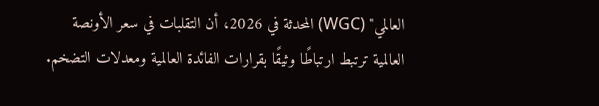العالمي" (WGC) المحدثة في 2026، أن التقلبات في سعر الأونصة العالمية ترتبط ارتباطًا وثيقًا بقرارات الفائدة العالمية ومعدلات التضخم.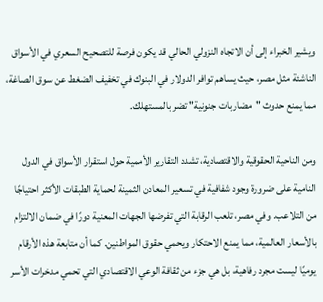ويشير الخبراء إلى أن الاتجاه النزولي الحالي قد يكون فرصة للتصحيح السعري في الأسواق الناشئة مثل مصر، حيث يساهم توافر الدولار في البنوك في تخفيف الضغط عن سوق الصاغة، مما يمنع حدوث "مضاربات جنونية" تضر بالمستهلك.

ومن الناحية الحقوقية والاقتصادية، تشدد التقارير الأممية حول استقرار الأسواق في الدول النامية على ضرورة وجود شفافية في تسعير المعادن الثمينة لحماية الطبقات الأكثر احتياجًا من التلاعب. وفي مصر، تلعب الرقابة التي تفرضها الجهات المعنية دورًا في ضمان الالتزام بالأسعار العالمية، مما يمنع الاحتكار ويحمي حقوق المواطنين. كما أن متابعة هذه الأرقام يوميًا ليست مجرد رفاهية، بل هي جزء من ثقافة الوعي الاقتصادي التي تحمي مدخرات الأسر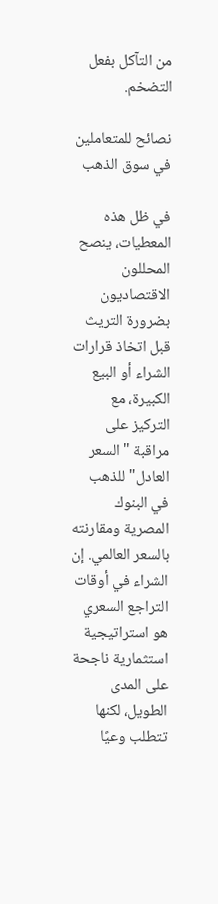من التآكل بفعل التضخم.

نصائح للمتعاملين في سوق الذهب

في ظل هذه المعطيات، ينصح المحللون الاقتصاديون بضرورة التريث قبل اتخاذ قرارات الشراء أو البيع الكبيرة، مع التركيز على مراقبة "السعر العادل" للذهب في البنوك المصرية ومقارنته بالسعر العالمي. إن الشراء في أوقات التراجع السعري هو استراتيجية استثمارية ناجحة على المدى الطويل، لكنها تتطلب وعيًا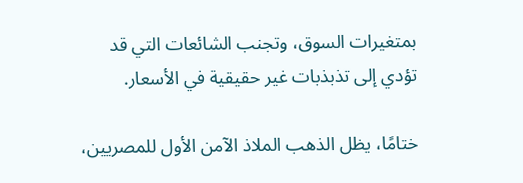بمتغيرات السوق، وتجنب الشائعات التي قد تؤدي إلى تذبذبات غير حقيقية في الأسعار.

ختامًا، يظل الذهب الملاذ الآمن الأول للمصريين،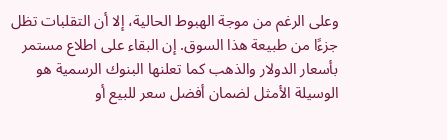وعلى الرغم من موجة الهبوط الحالية، إلا أن التقلبات تظل جزءًا من طبيعة هذا السوق. إن البقاء على اطلاع مستمر بأسعار الدولار والذهب كما تعلنها البنوك الرسمية هو الوسيلة الأمثل لضمان أفضل سعر للبيع أو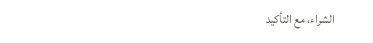الشراء، مع التأكيد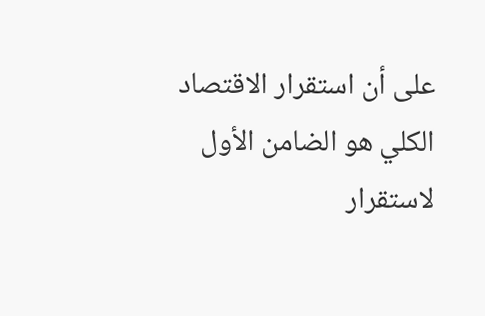على أن استقرار الاقتصاد الكلي هو الضامن الأول لاستقرار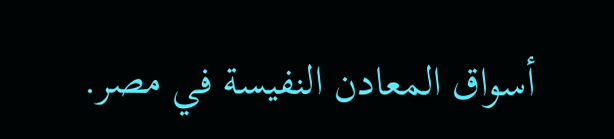أسواق المعادن النفيسة في مصر.